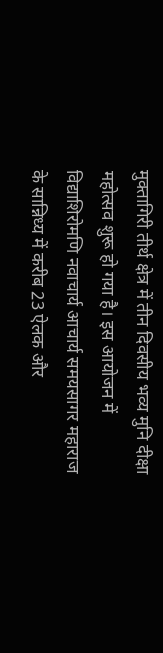मुक्तागिरी तीर्थ क्षेत्र में तीन दिवसीय भव्य मुनि दीक्षा महोत्सव शुरू हो गया है। इस आयोजन में विद्याशिरोमणि नवाचार्य आचार्य समयसागर महाराज के सान्निध्य में करीब 23 ऐलक और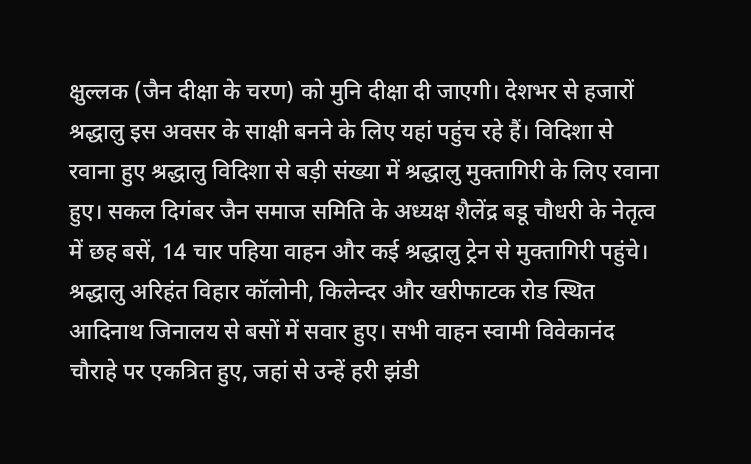क्षुल्लक (जैन दीक्षा के चरण) को मुनि दीक्षा दी जाएगी। देशभर से हजारों श्रद्धालु इस अवसर के साक्षी बनने के लिए यहां पहुंच रहे हैं। विदिशा से रवाना हुए श्रद्धालु विदिशा से बड़ी संख्या में श्रद्धालु मुक्तागिरी के लिए रवाना हुए। सकल दिगंबर जैन समाज समिति के अध्यक्ष शैलेंद्र बडू चौधरी के नेतृत्व में छह बसें, 14 चार पहिया वाहन और कई श्रद्धालु ट्रेन से मुक्तागिरी पहुंचे। श्रद्धालु अरिहंत विहार कॉलोनी, किलेन्दर और खरीफाटक रोड स्थित आदिनाथ जिनालय से बसों में सवार हुए। सभी वाहन स्वामी विवेकानंद चौराहे पर एकत्रित हुए, जहां से उन्हें हरी झंडी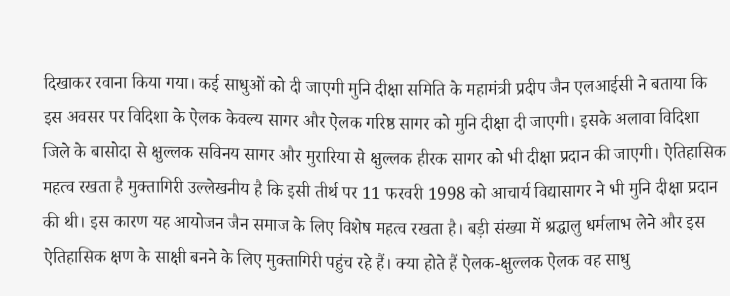दिखाकर रवाना किया गया। कई साधुओं को दी जाएगी मुनि दीक्षा समिति के महामंत्री प्रदीप जैन एलआईसी ने बताया कि इस अवसर पर विदिशा के ऐलक केवल्य सागर और ऐलक गरिष्ठ सागर को मुनि दीक्षा दी जाएगी। इसके अलावा विदिशा जिले के बासोदा से क्षुल्लक सविनय सागर और मुरारिया से क्षुल्लक हीरक सागर को भी दीक्षा प्रदान की जाएगी। ऐतिहासिक महत्व रखता है मुक्तागिरी उल्लेखनीय है कि इसी तीर्थ पर 11 फरवरी 1998 को आचार्य विद्यासागर ने भी मुनि दीक्षा प्रदान की थी। इस कारण यह आयोजन जैन समाज के लिए विशेष महत्व रखता है। बड़ी संख्या में श्रद्धालु धर्मलाभ लेने और इस ऐतिहासिक क्षण के साक्षी बनने के लिए मुक्तागिरी पहुंच रहे हैं। क्या होते हैं ऐलक-क्षुल्लक ऐलक वह साधु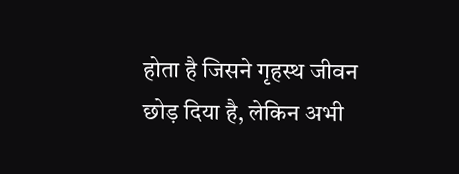होता है जिसने गृहस्थ जीवन छोड़ दिया है, लेकिन अभी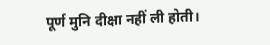पूर्ण मुनि दीक्षा नहीं ली होती।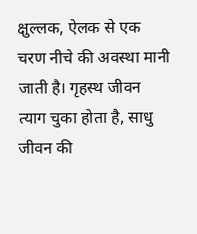क्षुल्लक, ऐलक से एक चरण नीचे की अवस्था मानी जाती है। गृहस्थ जीवन त्याग चुका होता है, साधु जीवन की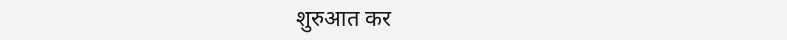शुरुआत कर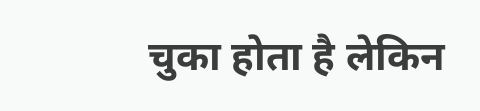चुका होता है लेकिन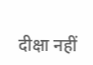दीक्षा नहीं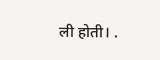ली होती। .